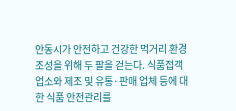안동시가 안전하고 건강한 먹거리 환경 조성을 위해 두 팔을 걷는다. 식품접객업소와 제조 및 유통·판매 업체 등에 대한 식품 안전관리를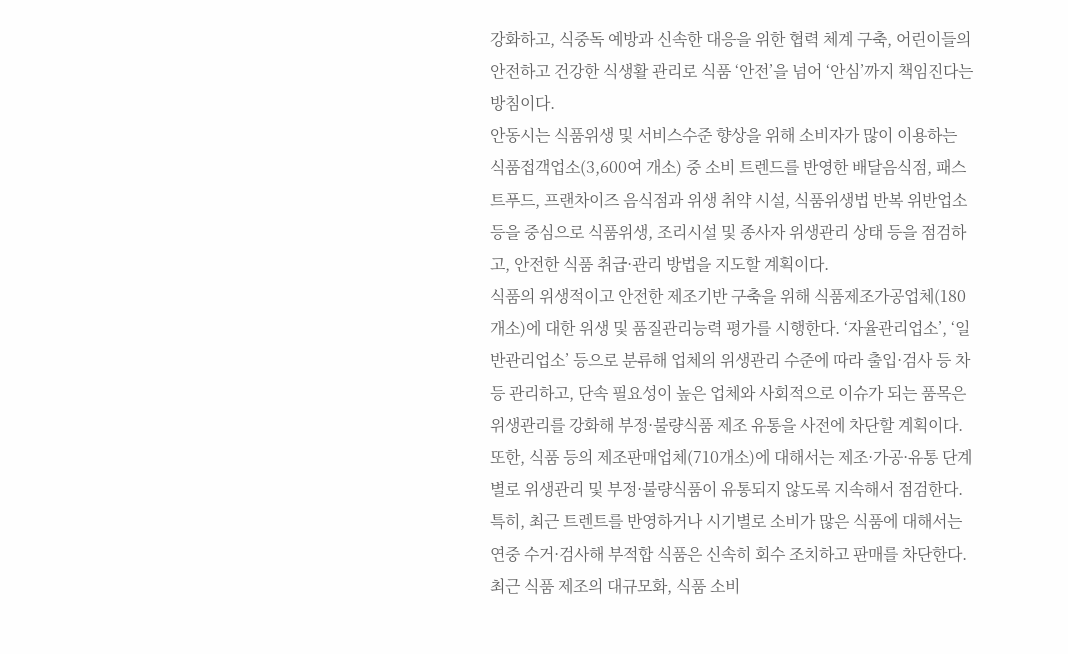강화하고, 식중독 예방과 신속한 대응을 위한 협력 체계 구축, 어린이들의 안전하고 건강한 식생활 관리로 식품 ‘안전’을 넘어 ‘안심’까지 책임진다는 방침이다.
안동시는 식품위생 및 서비스수준 향상을 위해 소비자가 많이 이용하는 식품접객업소(3,600여 개소) 중 소비 트렌드를 반영한 배달음식점, 패스트푸드, 프랜차이즈 음식점과 위생 취약 시설, 식품위생법 반복 위반업소 등을 중심으로 식품위생, 조리시설 및 종사자 위생관리 상태 등을 점검하고, 안전한 식품 취급·관리 방법을 지도할 계획이다.
식품의 위생적이고 안전한 제조기반 구축을 위해 식품제조가공업체(180개소)에 대한 위생 및 품질관리능력 평가를 시행한다. ‘자율관리업소’, ‘일반관리업소’ 등으로 분류해 업체의 위생관리 수준에 따라 출입·검사 등 차등 관리하고, 단속 필요성이 높은 업체와 사회적으로 이슈가 되는 품목은 위생관리를 강화해 부정·불량식품 제조 유통을 사전에 차단할 계획이다.
또한, 식품 등의 제조판매업체(710개소)에 대해서는 제조·가공·유통 단계별로 위생관리 및 부정·불량식품이 유통되지 않도록 지속해서 점검한다. 특히, 최근 트렌트를 반영하거나 시기별로 소비가 많은 식품에 대해서는 연중 수거·검사해 부적합 식품은 신속히 회수 조치하고 판매를 차단한다.
최근 식품 제조의 대규모화, 식품 소비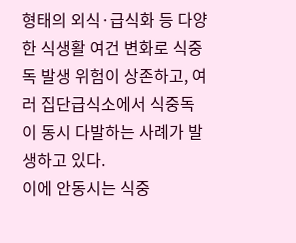형태의 외식·급식화 등 다양한 식생활 여건 변화로 식중독 발생 위험이 상존하고, 여러 집단급식소에서 식중독이 동시 다발하는 사례가 발생하고 있다.
이에 안동시는 식중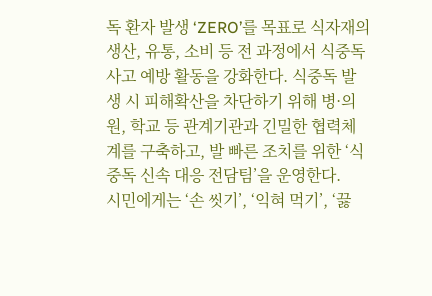독 환자 발생 ‘ZERO’를 목표로 식자재의 생산, 유통, 소비 등 전 과정에서 식중독 사고 예방 활동을 강화한다. 식중독 발생 시 피해확산을 차단하기 위해 병·의원, 학교 등 관계기관과 긴밀한 협력체계를 구축하고, 발 빠른 조치를 위한 ‘식중독 신속 대응 전담팀’을 운영한다.
시민에게는 ‘손 씻기’, ‘익혀 먹기’, ‘끓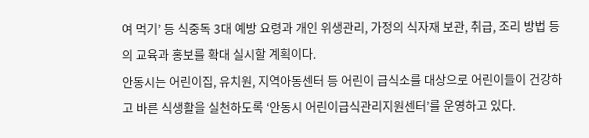여 먹기’ 등 식중독 3대 예방 요령과 개인 위생관리, 가정의 식자재 보관, 취급, 조리 방법 등의 교육과 홍보를 확대 실시할 계획이다.
안동시는 어린이집, 유치원, 지역아동센터 등 어린이 급식소를 대상으로 어린이들이 건강하고 바른 식생활을 실천하도록 ‘안동시 어린이급식관리지원센터’를 운영하고 있다.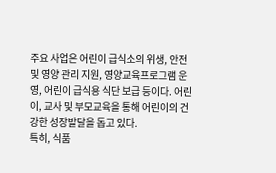주요 사업은 어린이 급식소의 위생, 안전 및 영양 관리 지원, 영양교육프로그램 운영, 어린이 급식용 식단 보급 등이다. 어린이, 교사 및 부모교육을 통해 어린이의 건강한 성장발달을 돕고 있다.
특히, 식품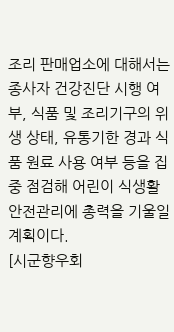조리 판매업소에 대해서는 종사자 건강진단 시행 여부, 식품 및 조리기구의 위생 상태, 유통기한 경과 식품 원료 사용 여부 등을 집중 점검해 어린이 식생활 안전관리에 총력을 기울일 계획이다.
[시군향우회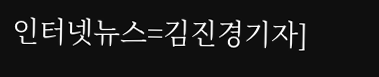인터넷뉴스=김진경기자]